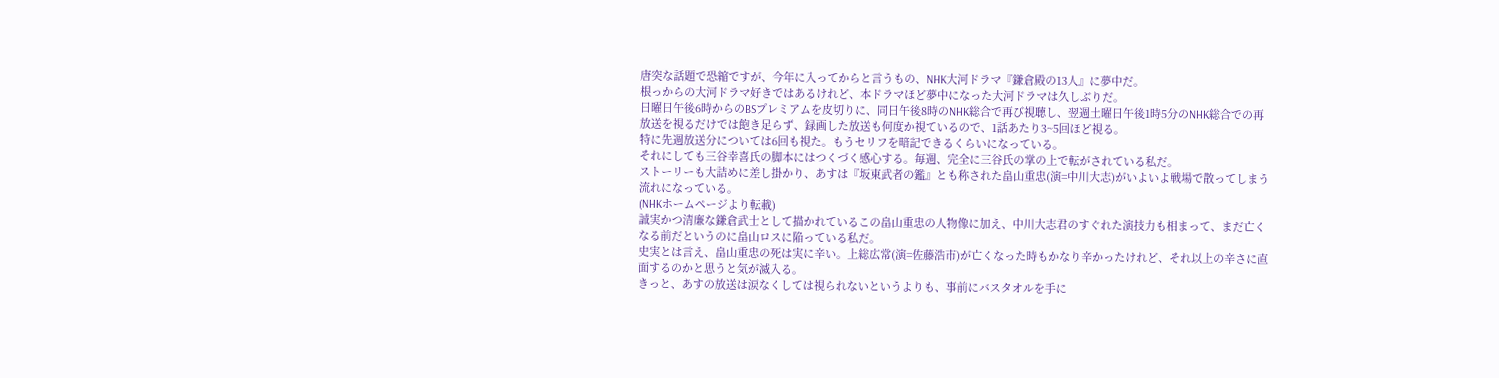唐突な話題で恐縮ですが、今年に入ってからと言うもの、NHK大河ドラマ『鎌倉殿の13人』に夢中だ。
根っからの大河ドラマ好きではあるけれど、本ドラマほど夢中になった大河ドラマは久しぶりだ。
日曜日午後6時からのBSプレミアムを皮切りに、同日午後8時のNHK総合で再び視聴し、翌週土曜日午後1時5分のNHK総合での再放送を視るだけでは飽き足らず、録画した放送も何度か視ているので、1話あたり3~5回ほど視る。
特に先週放送分については6回も視た。もうセリフを暗記できるくらいになっている。
それにしても三谷幸喜氏の脚本にはつくづく感心する。毎週、完全に三谷氏の掌の上で転がされている私だ。
ストーリーも大詰めに差し掛かり、あすは『坂東武者の鑑』とも称された畠山重忠(演=中川大志)がいよいよ戦場で散ってしまう流れになっている。
(NHKホームページより転載)
誠実かつ清廉な鎌倉武士として描かれているこの畠山重忠の人物像に加え、中川大志君のすぐれた演技力も相まって、まだ亡くなる前だというのに畠山ロスに陥っている私だ。
史実とは言え、畠山重忠の死は実に辛い。上総広常(演=佐藤浩市)が亡くなった時もかなり辛かったけれど、それ以上の辛さに直面するのかと思うと気が滅入る。
きっと、あすの放送は涙なくしては視られないというよりも、事前にバスタオルを手に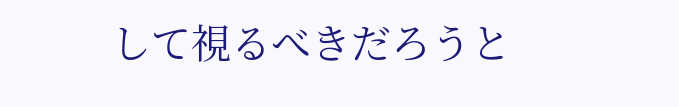して視るべきだろうと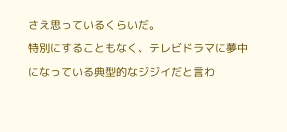さえ思っているくらいだ。
特別にすることもなく、テレビドラマに夢中になっている典型的なジジイだと言わ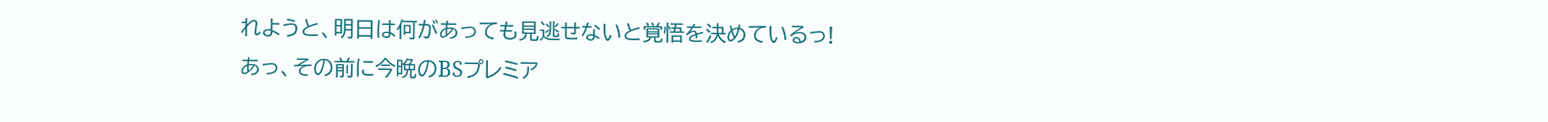れようと、明日は何があっても見逃せないと覚悟を決めているっ!
あっ、その前に今晩のBSプレミア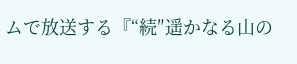ムで放送する『“続″遥かなる山の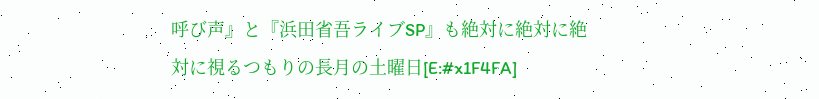呼び声』と『浜田省吾ライブSP』も絶対に絶対に絶対に視るつもりの長月の土曜日[E:#x1F4FA]